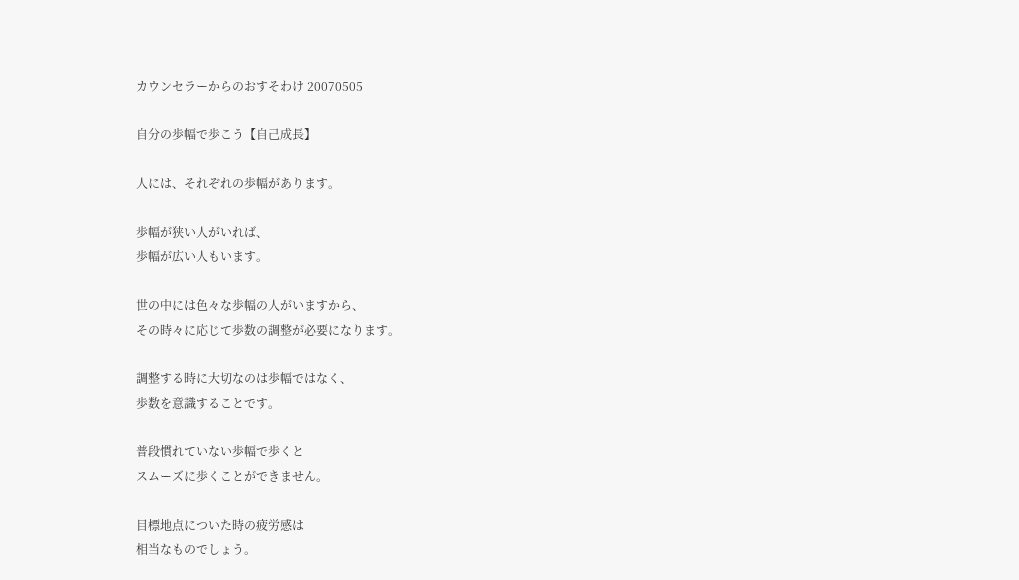カウンセラーからのおすそわけ 20070505

自分の歩幅で歩こう【自己成長】

人には、それぞれの歩幅があります。

歩幅が狭い人がいれば、
歩幅が広い人もいます。

世の中には色々な歩幅の人がいますから、
その時々に応じて歩数の調整が必要になります。

調整する時に大切なのは歩幅ではなく、
歩数を意識することです。

普段慣れていない歩幅で歩くと
スムーズに歩くことができません。

目標地点についた時の疲労感は
相当なものでしょう。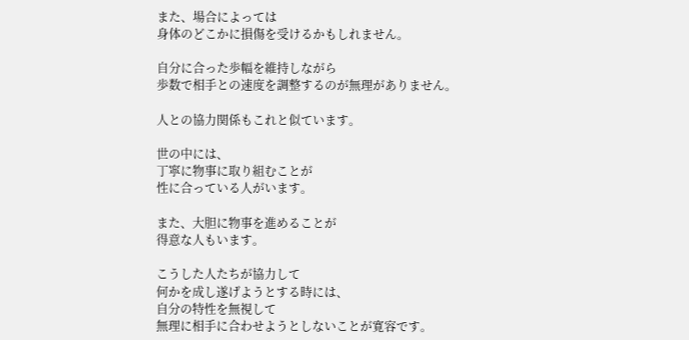また、場合によっては
身体のどこかに損傷を受けるかもしれません。

自分に合った歩幅を維持しながら
歩数で相手との速度を調整するのが無理がありません。

人との協力関係もこれと似ています。

世の中には、
丁寧に物事に取り組むことが
性に合っている人がいます。

また、大胆に物事を進めることが
得意な人もいます。

こうした人たちが協力して
何かを成し遂げようとする時には、
自分の特性を無視して
無理に相手に合わせようとしないことが寛容です。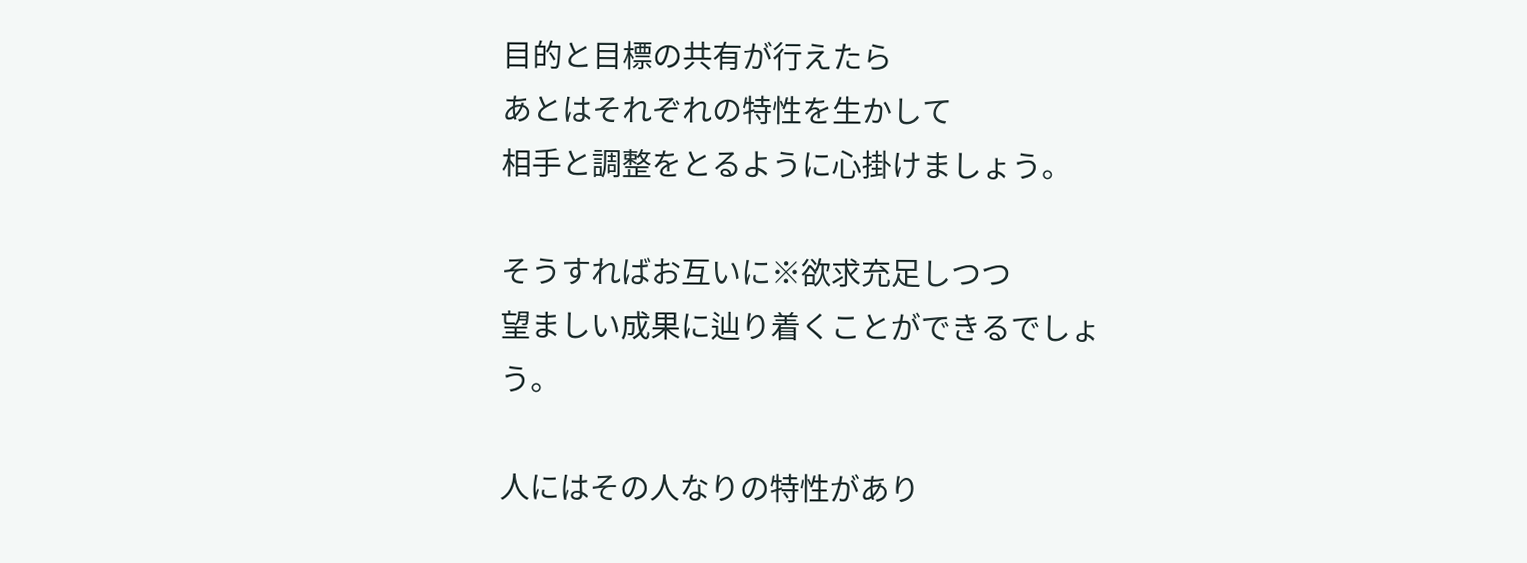目的と目標の共有が行えたら
あとはそれぞれの特性を生かして
相手と調整をとるように心掛けましょう。

そうすればお互いに※欲求充足しつつ
望ましい成果に辿り着くことができるでしょう。

人にはその人なりの特性があり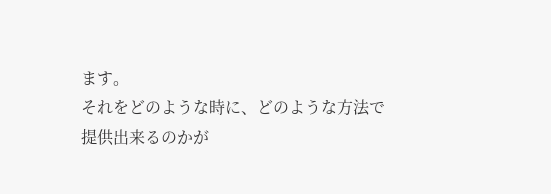ます。
それをどのような時に、どのような方法で
提供出来るのかが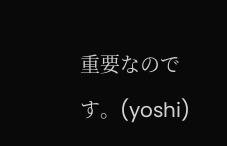重要なのです。(yoshi)